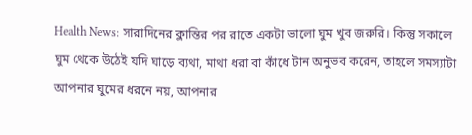Health News: সারাদিনের ক্লান্তির পর রাতে একটা ভালো ঘুম খুব জরুরি। কিন্তু সকালে ঘুম থেকে উঠেই যদি ঘাড়ে ব্যথা, মাথা ধরা বা কাঁধে টান অনুভব করেন, তাহলে সমস্যাটা আপনার ঘুমের ধরনে নয়, আপনার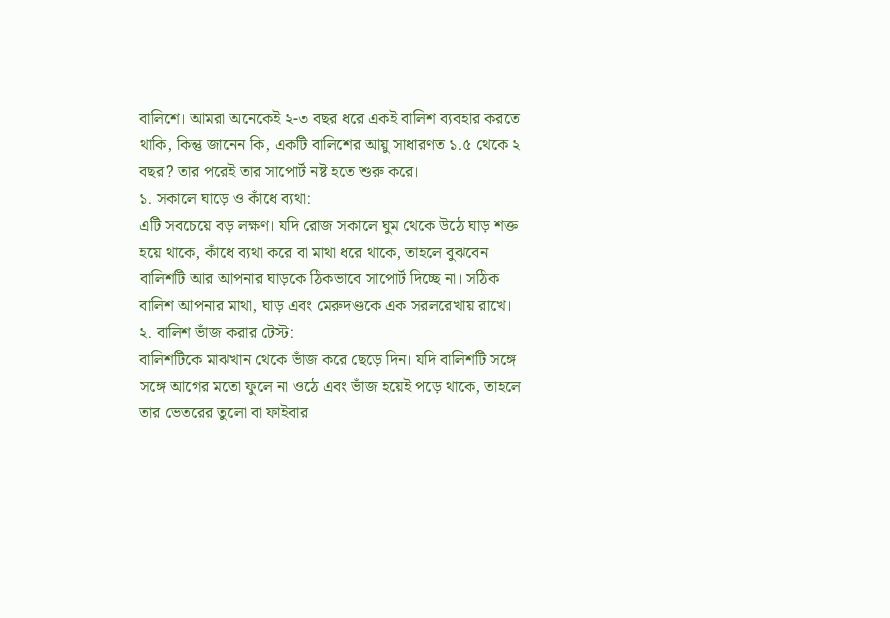বালিশে। আমরা অনেকেই ২-৩ বছর ধরে একই বালিশ ব্যবহার করতে থাকি, কিন্তু জানেন কি, একটি বালিশের আয়ু সাধারণত ১.৫ থেকে ২ বছর? তার পরেই তার সাপোর্ট নষ্ট হতে শুরু করে।
১. সকালে ঘাড়ে ও কাঁধে ব্যথা:
এটি সবচেয়ে বড় লক্ষণ। যদি রোজ সকালে ঘুম থেকে উঠে ঘাড় শক্ত হয়ে থাকে, কাঁধে ব্যথা করে বা মাথা ধরে থাকে, তাহলে বুঝবেন বালিশটি আর আপনার ঘাড়কে ঠিকভাবে সাপোর্ট দিচ্ছে না। সঠিক বালিশ আপনার মাথা, ঘাড় এবং মেরুদণ্ডকে এক সরলরেখায় রাখে।
২. বালিশ ভাঁজ করার টেস্ট:
বালিশটিকে মাঝখান থেকে ভাঁজ করে ছেড়ে দিন। যদি বালিশটি সঙ্গে সঙ্গে আগের মতো ফুলে না ওঠে এবং ভাঁজ হয়েই পড়ে থাকে, তাহলে তার ভেতরের তুলো বা ফাইবার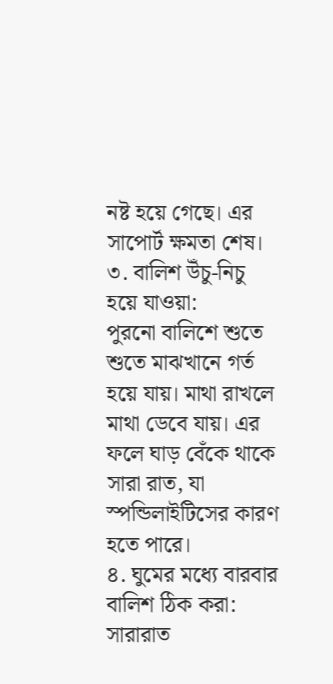নষ্ট হয়ে গেছে। এর সাপোর্ট ক্ষমতা শেষ।
৩. বালিশ উঁচু-নিচু হয়ে যাওয়া:
পুরনো বালিশে শুতে শুতে মাঝখানে গর্ত হয়ে যায়। মাথা রাখলে মাথা ডেবে যায়। এর ফলে ঘাড় বেঁকে থাকে সারা রাত, যা স্পন্ডিলাইটিসের কারণ হতে পারে।
৪. ঘুমের মধ্যে বারবার বালিশ ঠিক করা:
সারারাত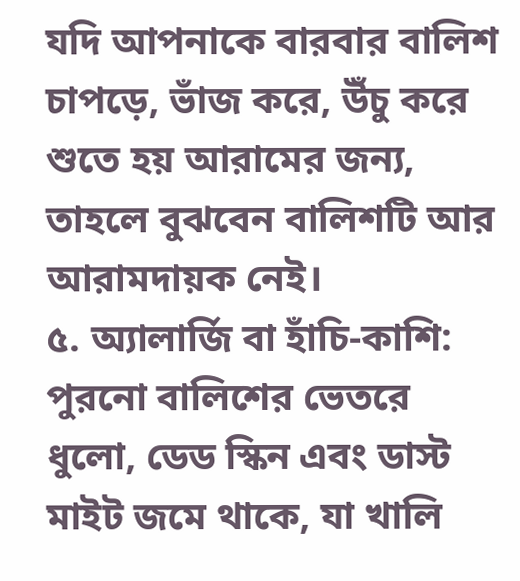যদি আপনাকে বারবার বালিশ চাপড়ে, ভাঁজ করে, উঁচু করে শুতে হয় আরামের জন্য, তাহলে বুঝবেন বালিশটি আর আরামদায়ক নেই।
৫. অ্যালার্জি বা হাঁচি-কাশি:
পুরনো বালিশের ভেতরে ধুলো, ডেড স্কিন এবং ডাস্ট মাইট জমে থাকে, যা খালি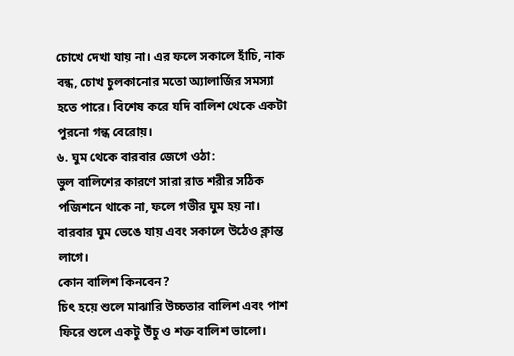চোখে দেখা যায় না। এর ফলে সকালে হাঁচি, নাক বন্ধ, চোখ চুলকানোর মতো অ্যালার্জির সমস্যা হতে পারে। বিশেষ করে যদি বালিশ থেকে একটা পুরনো গন্ধ বেরোয়।
৬. ঘুম থেকে বারবার জেগে ওঠা:
ভুল বালিশের কারণে সারা রাত শরীর সঠিক পজিশনে থাকে না, ফলে গভীর ঘুম হয় না। বারবার ঘুম ভেঙে যায় এবং সকালে উঠেও ক্লান্ত লাগে।
কোন বালিশ কিনবেন?
চিৎ হয়ে শুলে মাঝারি উচ্চতার বালিশ এবং পাশ ফিরে শুলে একটু উঁচু ও শক্ত বালিশ ভালো।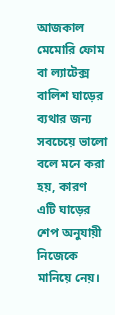আজকাল মেমোরি ফোম বা ল্যাটেক্স বালিশ ঘাড়ের ব্যথার জন্য সবচেয়ে ভালো বলে মনে করা হয়, কারণ এটি ঘাড়ের শেপ অনুযায়ী নিজেকে মানিয়ে নেয়।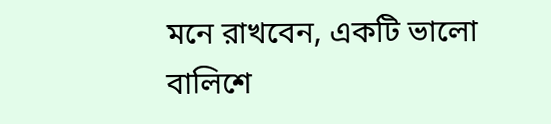মনে রাখবেন, একটি ভালো বালিশে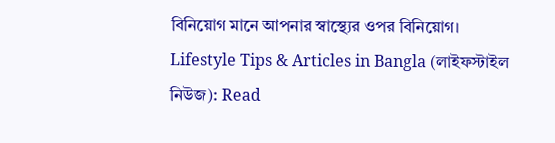বিনিয়োগ মানে আপনার স্বাস্থ্যের ওপর বিনিয়োগ।
Lifestyle Tips & Articles in Bangla (লাইফস্টাইল নিউজ): Read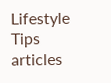Lifestyle Tips articles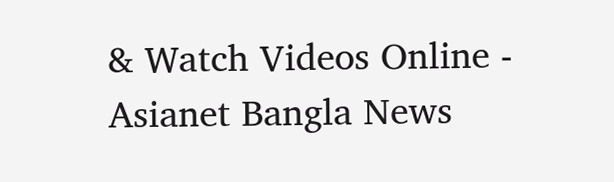& Watch Videos Online - Asianet Bangla News